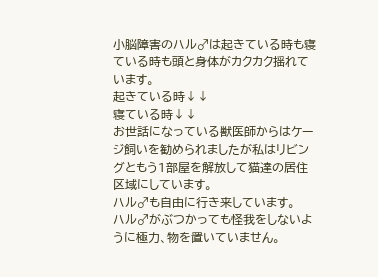小脳障害のハル♂は起きている時も寝ている時も頭と身体がカクカク揺れています。
起きている時↓↓
寝ている時↓↓
お世話になっている獣医師からはケージ飼いを勧められましたが私はリビングともう1部屋を解放して猫達の居住区域にしています。
ハル♂も自由に行き来しています。
ハル♂がぶつかっても怪我をしないように極力、物を置いていません。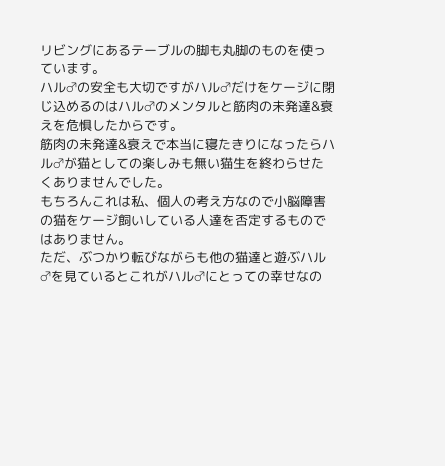リビングにあるテーブルの脚も丸脚のものを使っています。
ハル♂の安全も大切ですがハル♂だけをケージに閉じ込めるのはハル♂のメンタルと筋肉の未発達&衰えを危惧したからです。
筋肉の未発達&衰えで本当に寝たきりになったらハル♂が猫としての楽しみも無い猫生を終わらせたくありませんでした。
もちろんこれは私、個人の考え方なので小脳障害の猫をケージ飼いしている人達を否定するものではありません。
ただ、ぶつかり転びながらも他の猫達と遊ぶハル♂を見ているとこれがハル♂にとっての幸せなの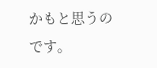かもと思うのです。